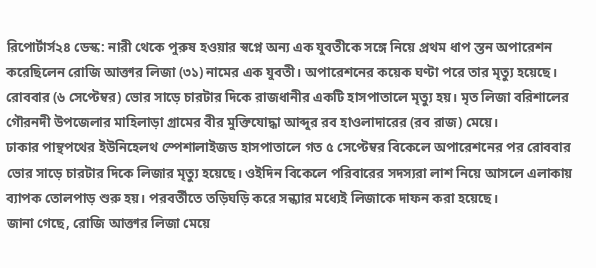রিপোর্টার্স২৪ ডেস্ক: নারী থেকে পুরুষ হওয়ার স্বপ্নে অন্য এক যুবতীকে সঙ্গে নিয়ে প্রথম ধাপ স্তন অপারেশন করেছিলেন রোজি আক্তার লিজা (৩১) নামের এক যুবতী। অপারেশনের কয়েক ঘণ্টা পরে তার মৃত্যু হয়েছে।
রোববার (৬ সেপ্টেম্বর) ভোর সাড়ে চারটার দিকে রাজধানীর একটি হাসপাতালে মৃত্যু হয়। মৃত লিজা বরিশালের গৌরনদী উপজেলার মাহিলাড়া গ্রামের বীর মুক্তিযোদ্ধা আব্দুর রব হাওলাদারের (রব রাজ) মেয়ে।
ঢাকার পান্থপথের ইউনিহেলথ স্পেশালাইজড হাসপাতালে গত ৫ সেপ্টেম্বর বিকেলে অপারেশনের পর রোববার ভোর সাড়ে চারটার দিকে লিজার মৃত্যু হয়েছে। ওইদিন বিকেলে পরিবারের সদস্যরা লাশ নিয়ে আসলে এলাকায় ব্যাপক তোলপাড় শুরু হয়। পরবর্তীতে তড়িঘড়ি করে সন্ধ্যার মধ্যেই লিজাকে দাফন করা হয়েছে।
জানা গেছে, রোজি আক্তার লিজা মেয়ে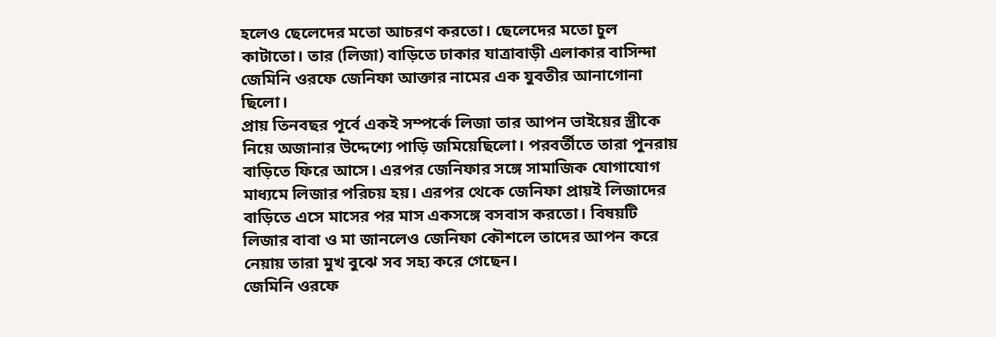হলেও ছেলেদের মতো আচরণ করতো। ছেলেদের মতো চুল কাটাতো। তার (লিজা) বাড়িতে ঢাকার যাত্রাবাড়ী এলাকার বাসিন্দা জেমিনি ওরফে জেনিফা আক্তার নামের এক যুবতীর আনাগোনা ছিলো।
প্রায় তিনবছর পূর্বে একই সম্পর্কে লিজা তার আপন ভাইয়ের স্ত্রীকে নিয়ে অজানার উদ্দেশ্যে পাড়ি জমিয়েছিলো। পরবর্তীতে তারা পুনরায় বাড়িতে ফিরে আসে। এরপর জেনিফার সঙ্গে সামাজিক যোগাযোগ মাধ্যমে লিজার পরিচয় হয়। এরপর থেকে জেনিফা প্রায়ই লিজাদের বাড়িতে এসে মাসের পর মাস একসঙ্গে বসবাস করতো। বিষয়টি লিজার বাবা ও মা জানলেও জেনিফা কৌশলে তাদের আপন করে নেয়ায় তারা মুখ বুঝে সব সহ্য করে গেছেন।
জেমিনি ওরফে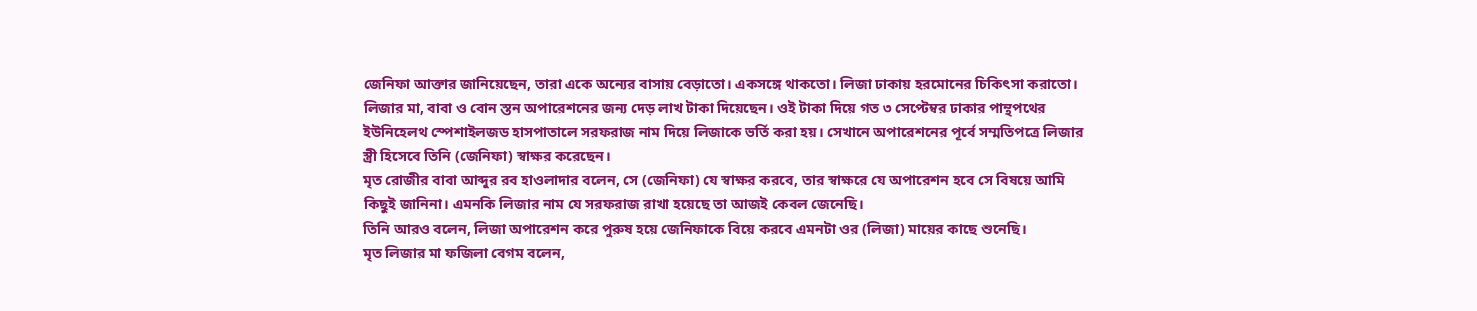জেনিফা আক্তার জানিয়েছেন, তারা একে অন্যের বাসায় বেড়াতো। একসঙ্গে থাকতো। লিজা ঢাকায় হরমোনের চিকিৎসা করাতো। লিজার মা, বাবা ও বোন স্তন অপারেশনের জন্য দেড় লাখ টাকা দিয়েছেন। ওই টাকা দিয়ে গত ৩ সেপ্টেম্বর ঢাকার পান্থপথের ইউনিহেলথ স্পেশাইলজড হাসপাতালে সরফরাজ নাম দিয়ে লিজাকে ভর্তি করা হয়। সেখানে অপারেশনের পূর্বে সম্মতিপত্রে লিজার স্ত্রী হিসেবে তিনি (জেনিফা) স্বাক্ষর করেছেন।
মৃত রোজীর বাবা আব্দুর রব হাওলাদার বলেন, সে (জেনিফা) যে স্বাক্ষর করবে, তার স্বাক্ষরে যে অপারেশন হবে সে বিষয়ে আমি কিছুই জানিনা। এমনকি লিজার নাম যে সরফরাজ রাখা হয়েছে তা আজই কেবল জেনেছি।
তিনি আরও বলেন, লিজা অপারেশন করে পুরুষ হয়ে জেনিফাকে বিয়ে করবে এমনটা ওর (লিজা) মায়ের কাছে শুনেছি।
মৃত লিজার মা ফজিলা বেগম বলেন,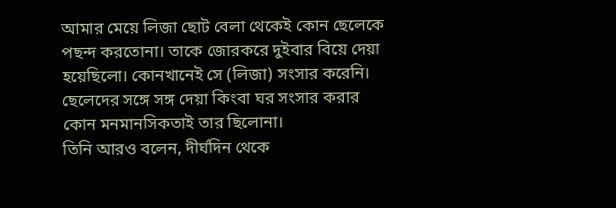আমার মেয়ে লিজা ছোট বেলা থেকেই কোন ছেলেকে পছন্দ করতোনা। তাকে জোরকরে দুইবার বিয়ে দেয়া হয়েছিলো। কোনখানেই সে (লিজা) সংসার করেনি। ছেলেদের সঙ্গে সঙ্গ দেয়া কিংবা ঘর সংসার করার কোন মনমানসিকতাই তার ছিলোনা।
তিনি আরও বলেন, দীর্ঘদিন থেকে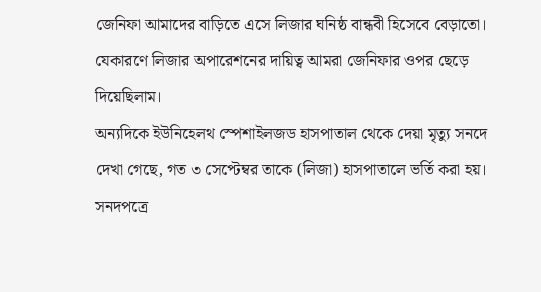জেনিফা আমাদের বাড়িতে এসে লিজার ঘনিষ্ঠ বান্ধবী হিসেবে বেড়াতো। যেকারণে লিজার অপারেশনের দায়িত্ব আমরা জেনিফার ওপর ছেড়ে দিয়েছিলাম।
অন্যদিকে ইউনিহেলথ স্পেশাইলজড হাসপাতাল থেকে দেয়া মৃত্যু সনদে দেখা গেছে, গত ৩ সেপ্টেম্বর তাকে (লিজা) হাসপাতালে ভর্তি করা হয়। সনদপত্রে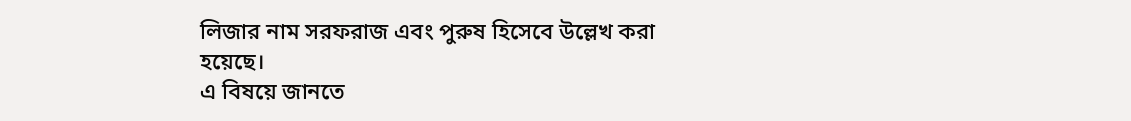লিজার নাম সরফরাজ এবং পুরুষ হিসেবে উল্লেখ করা হয়েছে।
এ বিষয়ে জানতে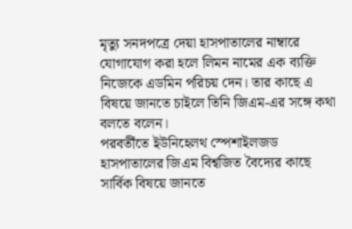মৃত্যু সনদপত্রে দেয়া হাসপাতালের নাম্বারে যোগাযোগ করা হলে লিমন নামের এক ব্যক্তি নিজেকে এডমিন পরিচয় দেন। তার কাছে এ বিষয়ে জানতে চাইলে তিনি জিএম-এর সঙ্গে কথা বলতে বলেন।
পরবর্তীতে ইউনিহেলথ স্পেশাইলজড হাসপাতালের জিএম বিশ্বজিত বৈদ্যের কাছে সার্বিক বিষয়ে জানতে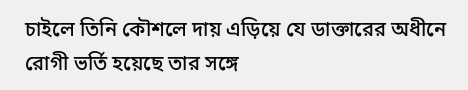চাইলে তিনি কৌশলে দায় এড়িয়ে যে ডাক্তারের অধীনে রোগী ভর্তি হয়েছে তার সঙ্গে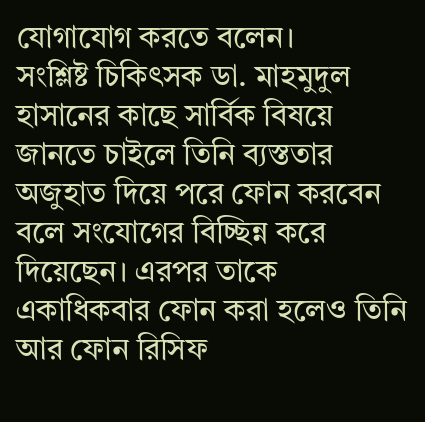যোগাযোগ করতে বলেন।
সংশ্লিষ্ট চিকিৎসক ডা. মাহমুদুল হাসানের কাছে সার্বিক বিষয়ে জানতে চাইলে তিনি ব্যস্ততার অজুহাত দিয়ে পরে ফোন করবেন বলে সংযোগের বিচ্ছিন্ন করে দিয়েছেন। এরপর তাকে একাধিকবার ফোন করা হলেও তিনি আর ফোন রিসিফ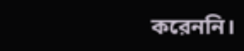করেননি।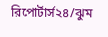রিপোর্টার্স২৪/ঝুম